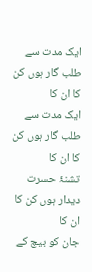ایک مدت سے طلب گار ہوں کن کا ان کا
ایک مدت سے طلب گار ہوں کن کا ان کا
تشنۂ حسرت دیدار ہوں کن کا ان کا
جان کو بیچ کے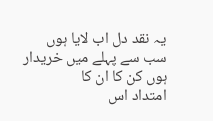یہ نقد دل اب لایا ہوں
سب سے پہلے میں خریدار ہوں کن کا ان کا
امتداد اس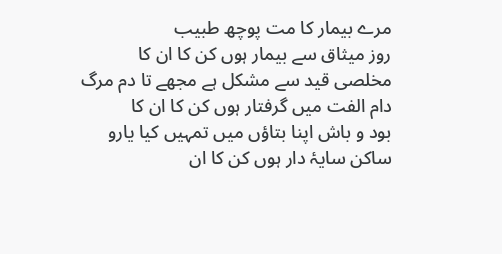مرے بیمار کا مت پوچھ طبیب
روز میثاق سے بیمار ہوں کن کا ان کا
مخلصی قید سے مشکل ہے مجھے تا دم مرگ
دام الفت میں گرفتار ہوں کن کا ان کا
بود و باش اپنا بتاؤں میں تمہیں کیا یارو
ساکن سایۂ دار ہوں کن کا ان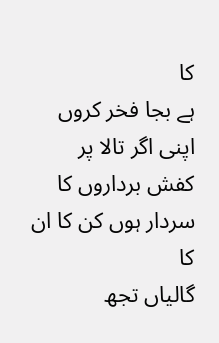کا
ہے بجا فخر کروں اپنی اگر تالا پر
کفش برداروں کا سردار ہوں کن کا ان کا
گالیاں تجھ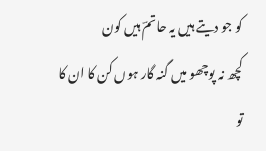کو جو دیتے ہیں یہ حاتمؔ ہیں کون
کچھ نہ پوچھو میں گنہ گار ہوں کن کا ان کا
تو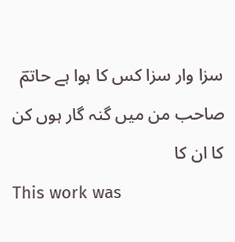سزا وار سزا کس کا ہوا ہے حاتمؔ
صاحب من میں گنہ گار ہوں کن کا ان کا
This work was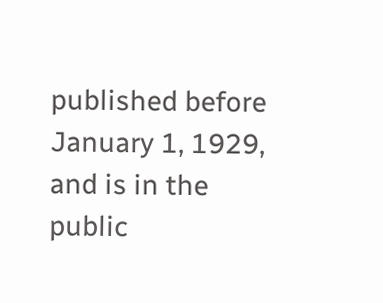published before January 1, 1929, and is in the public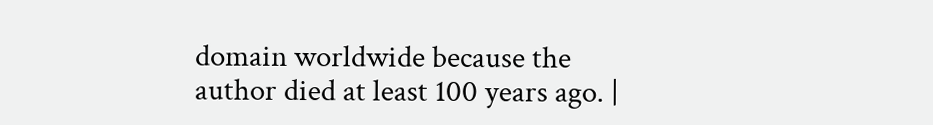domain worldwide because the author died at least 100 years ago. |